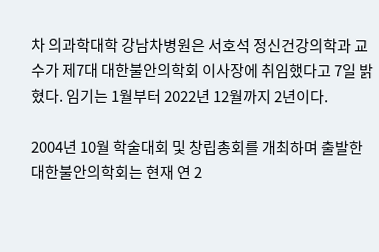차 의과학대학 강남차병원은 서호석 정신건강의학과 교수가 제7대 대한불안의학회 이사장에 취임했다고 7일 밝혔다. 임기는 1월부터 2022년 12월까지 2년이다.

2004년 10월 학술대회 및 창립총회를 개최하며 출발한 대한불안의학회는 현재 연 2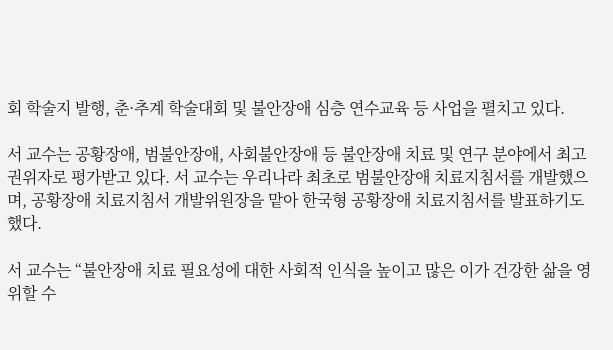회 학술지 발행, 춘·추계 학술대회 및 불안장애 심층 연수교육 등 사업을 펼치고 있다.

서 교수는 공황장애, 범불안장애, 사회불안장애 등 불안장애 치료 및 연구 분야에서 최고 권위자로 평가받고 있다. 서 교수는 우리나라 최초로 범불안장애 치료지침서를 개발했으며, 공황장애 치료지침서 개발위원장을 맡아 한국형 공황장애 치료지침서를 발표하기도 했다.

서 교수는 “불안장애 치료 필요성에 대한 사회적 인식을 높이고 많은 이가 건강한 삶을 영위할 수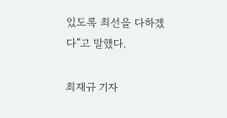있도록 최선을 다하겠다”고 말했다.

최재규 기자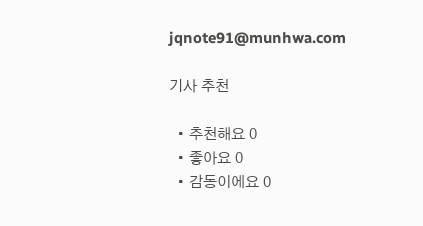jqnote91@munhwa.com

기사 추천

  • 추천해요 0
  • 좋아요 0
  • 감동이에요 0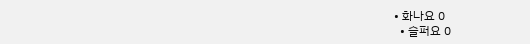• 화나요 0
  • 슬퍼요 0